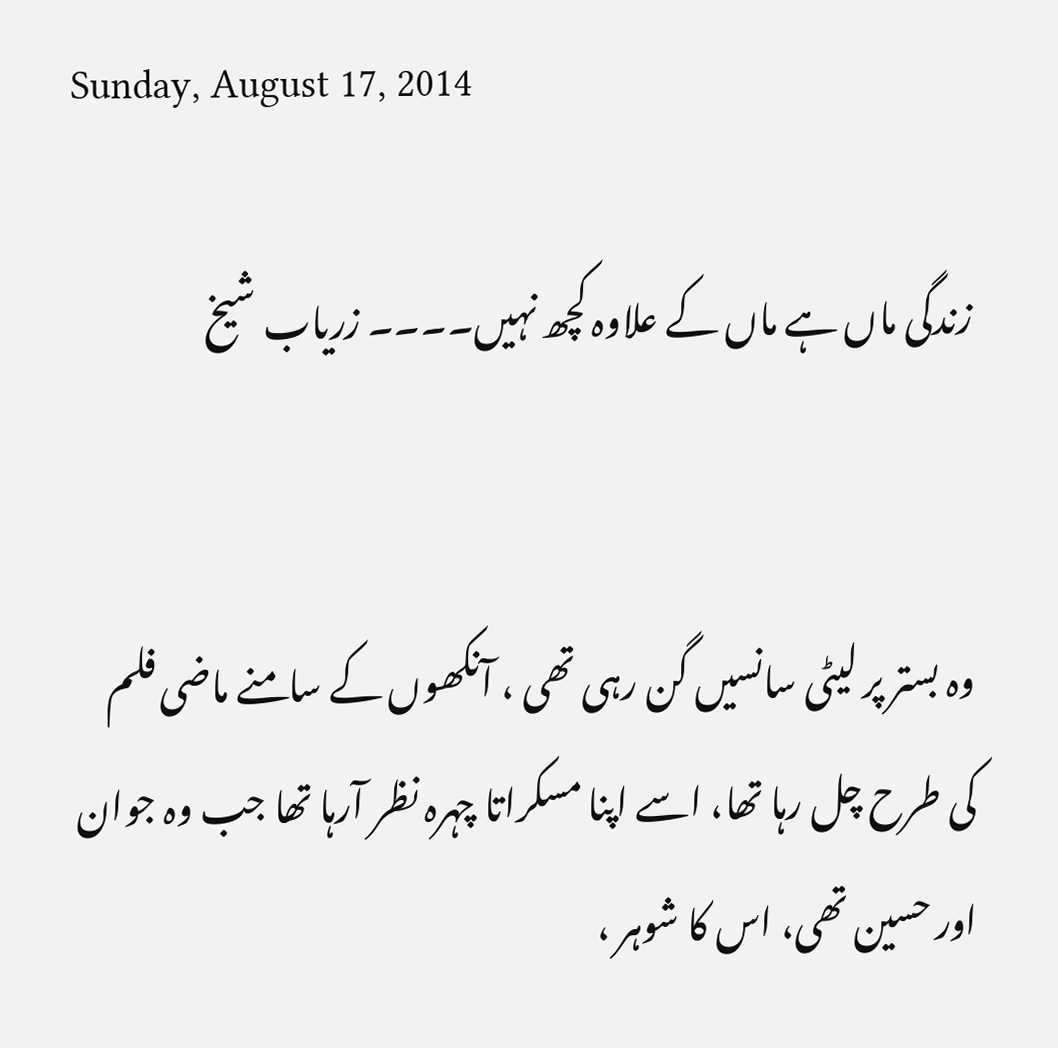Sunday, August 17, 2014

زندگی ماں ہے ماں کے علاوہ کچھ نہیں۔۔۔۔ زریاب شیخ


وہ بستر پر لیٹی سانسیں گن رہی تھی ، آنکھوں کے سامنے ماضی فلم کی طرح چل رہا تھا، اسے اپنا مسکراتا چہرہ نظر آرہا تھا جب وہ جوان اور حسین تھی، اس کا شوہر ،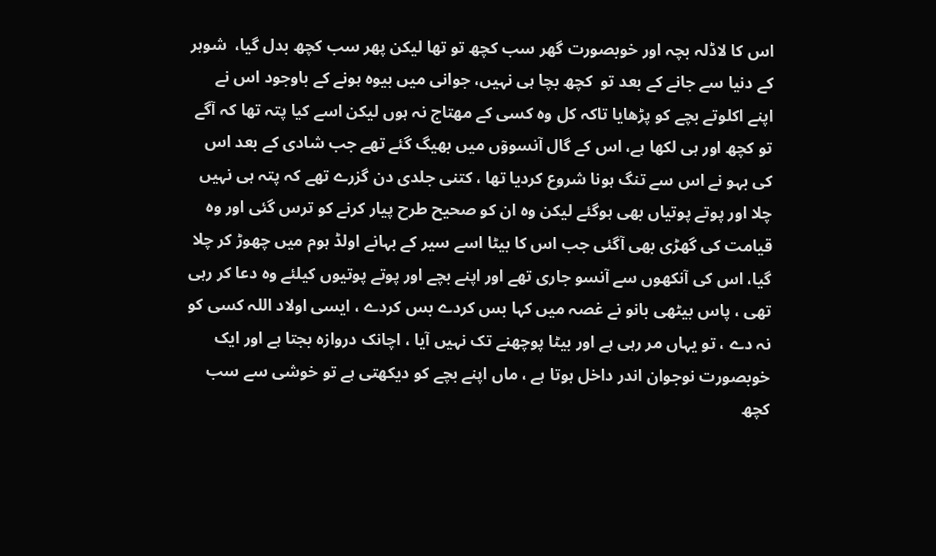اس کا لاڈلہ بچہ اور خوبصورت گھر سب کچھ تو تھا لیکن پھر سب کچھ بدل گیا،  شوہر کے دنیا سے جانے کے بعد تو  کچھ بچا ہی نہیں، جوانی میں بیوہ ہونے کے باوجود اس نے اپنے اکلوتے بچے کو پڑھایا تاکہ کل وہ کسی کے مھتاج نہ ہوں لیکن اسے کیا پتہ تھا کہ آگے تو کچھ اور ہی لکھا ہے، اس کے گال آنسووٓں میں بھیگ گئے تھے جب شادی کے بعد اس کی بہو نے اس سے تنگ ہونا شروع کردیا تھا ، کتنی جلدی دن گزرے تھے کہ پتہ ہی نہیں چلا اور پوتے پوتیاں بھی ہوگئے لیکن وہ ان کو صحیح طرح پیار کرنے کو ترس گئی اور وہ قیامت کی گھڑی بھی آگئی جب اس کا بیٹا اسے سیر کے بہانے اولڈ ہوم میں چھوڑ کر چلا گیا، اس کی آنکھوں سے آنسو جاری تھے اور اپنے بچے اور پوتے پوتیوں کیلئے وہ دعا کر رہی تھی ، پاس بیٹھی بانو نے غصہ میں کہا بس کردے بس کردے ، ایسی اولاد اللہ کسی کو نہ دے ، تو یہاں مر رہی ہے اور بیٹا پوچھنے تک نہیں آیا ، اچانک دروازہ بجتا ہے اور ایک خوبصورت نوجوان اندر داخل ہوتا ہے ، ماں اپنے بچے کو دیکھتی ہے تو خوشی سے سب کچھ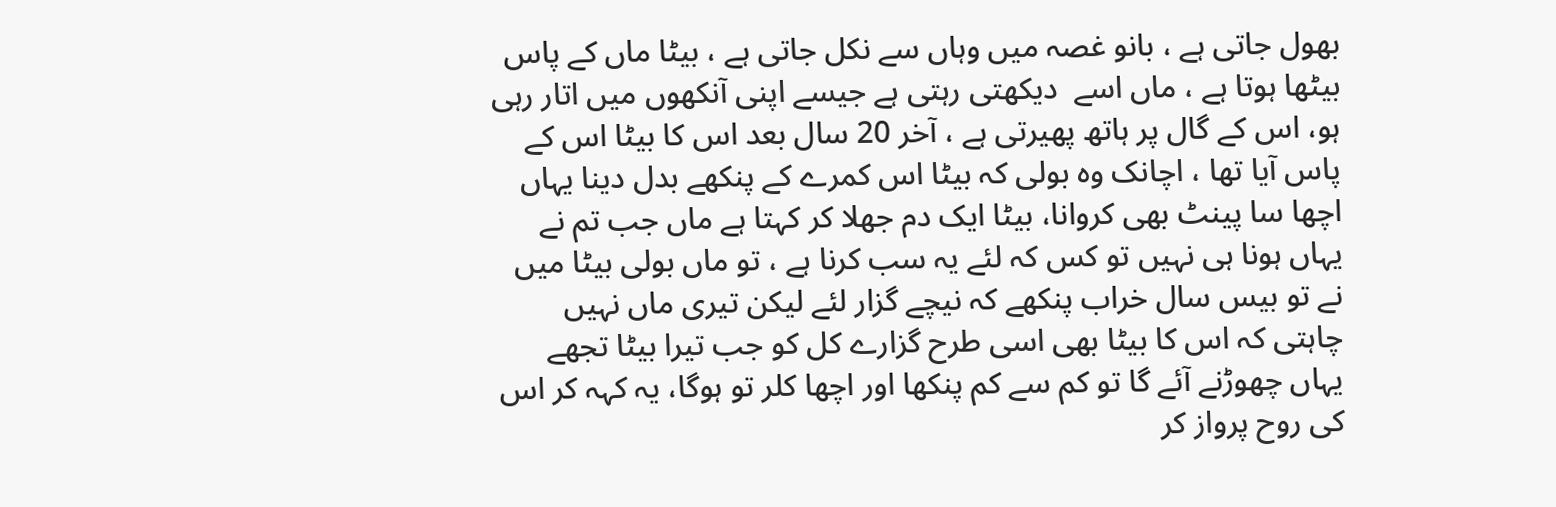بھول جاتی ہے ، بانو غصہ میں وہاں سے نکل جاتی ہے ، بیٹا ماں کے پاس بیٹھا ہوتا ہے ، ماں اسے  دیکھتی رہتی ہے جیسے اپنی آنکھوں میں اتار رہی ہو، اس کے گال پر ہاتھ پھیرتی ہے ، آخر 20 سال بعد اس کا بیٹا اس کے پاس آیا تھا ، اچانک وہ بولی کہ بیٹا اس کمرے کے پنکھے بدل دینا یہاں اچھا سا پینٹ بھی کروانا، بیٹا ایک دم جھلا کر کہتا ہے ماں جب تم نے یہاں ہونا ہی نہیں تو کس کہ لئے یہ سب کرنا ہے ، تو ماں بولی بیٹا میں نے تو بیس سال خراب پنکھے کہ نیچے گزار لئے لیکن تیری ماں نہیں چاہتی کہ اس کا بیٹا بھی اسی طرح گزارے کل کو جب تیرا بیٹا تجھے یہاں چھوڑنے آئے گا تو کم سے کم پنکھا اور اچھا کلر تو ہوگا، یہ کہہ کر اس کی روح پرواز کر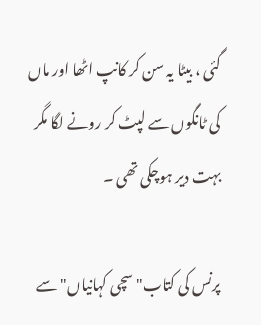گئی ، بیٹا یہ سن کر کانپ اٹھا اور ماں کی ٹانگوں سے لپٹ کر رونے لگا مگر بہت دیر ہوچکی تھی ۔

پرنس کی کتاب"سچی کہانیاں" سے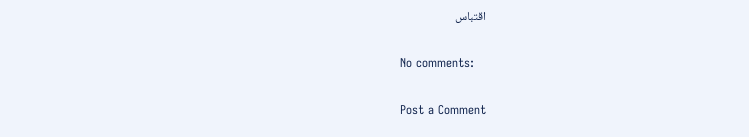اقتباس

No comments:

Post a Comment